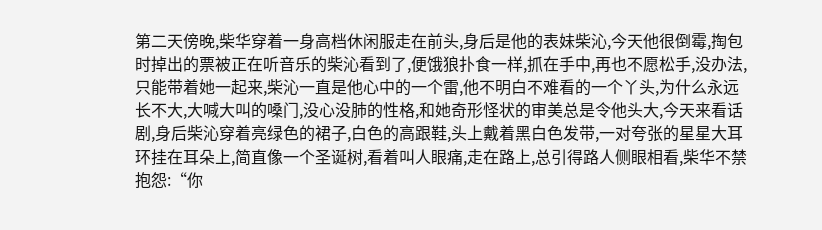第二天傍晚,柴华穿着一身高档休闲服走在前头,身后是他的表妹柴沁,今天他很倒霉,掏包时掉出的票被正在听音乐的柴沁看到了,便饿狼扑食一样,抓在手中,再也不愿松手,没办法,只能带着她一起来,柴沁一直是他心中的一个雷,他不明白不难看的一个丫头,为什么永远长不大,大喊大叫的嗓门,没心没肺的性格,和她奇形怪状的审美总是令他头大,今天来看话剧,身后柴沁穿着亮绿色的裙子,白色的高跟鞋,头上戴着黑白色发带,一对夸张的星星大耳环挂在耳朵上,简直像一个圣诞树,看着叫人眼痛,走在路上,总引得路人侧眼相看,柴华不禁抱怨:“你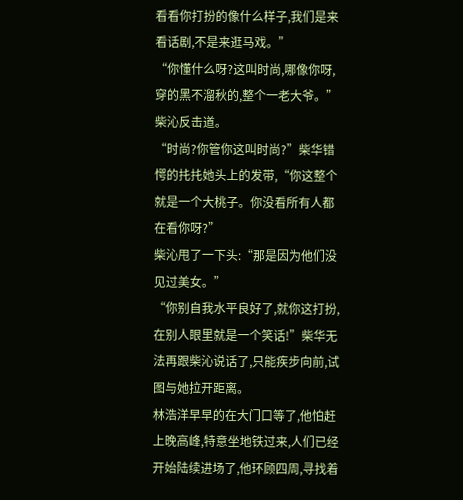看看你打扮的像什么样子,我们是来看话剧,不是来逛马戏。”
“你懂什么呀?这叫时尚,哪像你呀,穿的黑不溜秋的,整个一老大爷。”柴沁反击道。
“时尚?你管你这叫时尚?”柴华错愕的扥扥她头上的发带,“你这整个就是一个大桃子。你没看所有人都在看你呀?”
柴沁甩了一下头:“那是因为他们没见过美女。”
“你别自我水平良好了,就你这打扮,在别人眼里就是一个笑话!”柴华无法再跟柴沁说话了,只能疾步向前,试图与她拉开距离。
林浩洋早早的在大门口等了,他怕赶上晚高峰,特意坐地铁过来,人们已经开始陆续进场了,他环顾四周,寻找着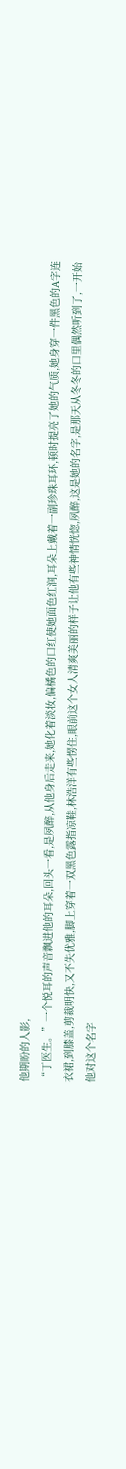他期盼的人影,
“丁医生。”一个悦耳的声音飘进他的耳朵,回头一看,是夙醉,从他身后走来,她化着淡妆,偏橘色的口红使她面色红润,耳朵上戴着一副珍珠耳环,顿时提亮了她的气质,她身穿一件黑色的A字连衣裙,到膝盖,剪裁明快,又不失优雅,脚上穿着一双黑色露指凉鞋,林浩洋有些愣住,眼前这个女人清爽美丽的样子让他有些神情恍惚,夙醉,这是她的名字,是那天从冬冬的口里偶然听到了,一开始他对这个名字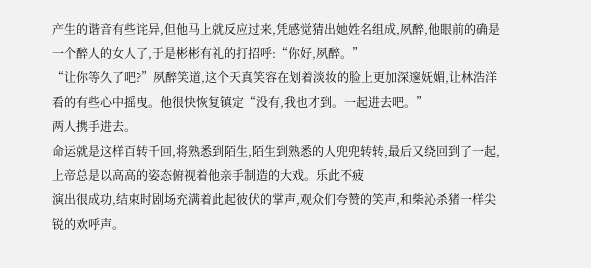产生的谐音有些诧异,但他马上就反应过来,凭感觉猜出她姓名组成,夙醉,他眼前的确是一个醉人的女人了,于是彬彬有礼的打招呼:“你好,夙醉。”
“让你等久了吧?”夙醉笑道,这个天真笑容在划着淡妆的脸上更加深邃妩媚,让林浩洋看的有些心中摇曳。他很快恢复镇定“没有,我也才到。一起进去吧。”
两人携手进去。
命运就是这样百转千回,将熟悉到陌生,陌生到熟悉的人兜兜转转,最后又绕回到了一起,上帝总是以高高的姿态俯视着他亲手制造的大戏。乐此不疲
演出很成功,结束时剧场充满着此起彼伏的掌声,观众们夸赞的笑声,和柴沁杀猪一样尖锐的欢呼声。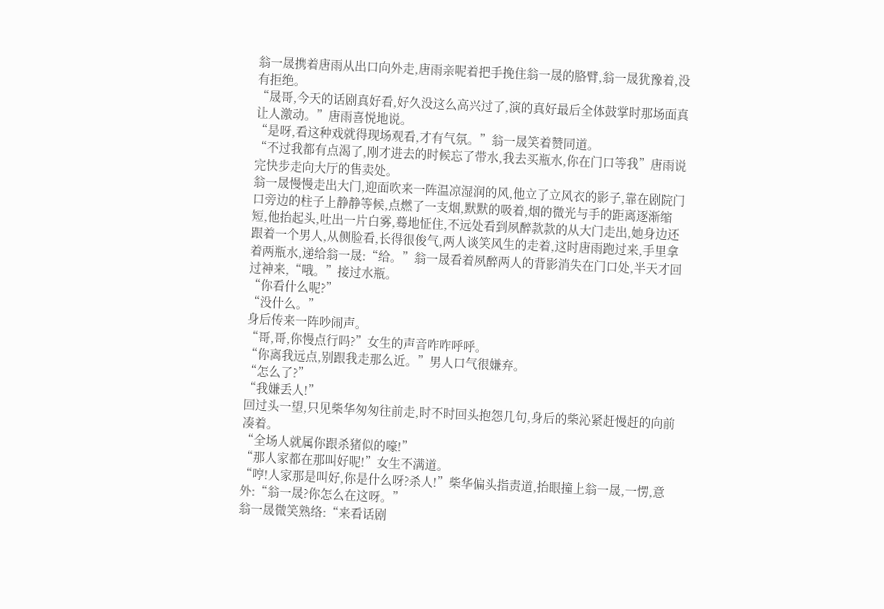翁一晟携着唐雨从出口向外走,唐雨亲呢着把手挽住翁一晟的胳臂,翁一晟犹豫着,没有拒绝。
“晟哥,今天的话剧真好看,好久没这么高兴过了,演的真好最后全体鼓掌时那场面真让人激动。”唐雨喜悦地说。
“是呀,看这种戏就得现场观看,才有气氛。”翁一晟笑着赞同道。
“不过我都有点渴了,刚才进去的时候忘了带水,我去买瓶水,你在门口等我”唐雨说完快步走向大厅的售卖处。
翁一晟慢慢走出大门,迎面吹来一阵温凉湿润的风,他立了立风衣的影子,靠在剧院门口旁边的柱子上静静等候,点燃了一支烟,默默的吸着,烟的微光与手的距离逐渐缩短,他抬起头,吐出一片白雾,蓦地怔住,不远处看到夙醉款款的从大门走出,她身边还跟着一个男人,从侧脸看,长得很俊气,两人谈笑风生的走着,这时唐雨跑过来,手里拿着两瓶水,递给翁一晟:“给。”翁一晟看着夙醉两人的背影消失在门口处,半天才回过神来,“哦。”接过水瓶。
“你看什么呢?”
“没什么。”
身后传来一阵吵闹声。
“哥,哥,你慢点行吗?”女生的声音咋咋呼呼。
“你离我远点,别跟我走那么近。”男人口气很嫌弃。
“怎么了?”
“我嫌丢人!”
回过头一望,只见柴华匆匆往前走,时不时回头抱怨几句,身后的柴沁紧赶慢赶的向前凑着。
“全场人就属你跟杀猪似的嚎!”
“那人家都在那叫好呢!”女生不满道。
“哼!人家那是叫好,你是什么呀?杀人!”柴华偏头指责道,抬眼撞上翁一晟,一愣,意外:“翁一晟?你怎么在这呀。”
翁一晟微笑熟络:“来看话剧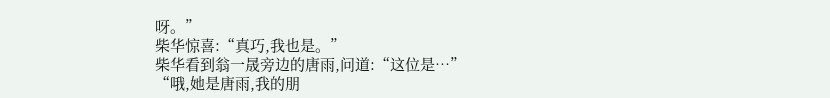呀。”
柴华惊喜:“真巧,我也是。”
柴华看到翁一晟旁边的唐雨,问道:“这位是…”
“哦,她是唐雨,我的朋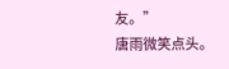友。”
唐雨微笑点头。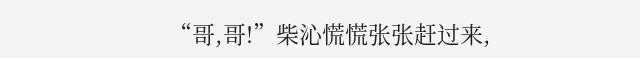“哥,哥!”柴沁慌慌张张赶过来,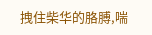拽住柴华的胳膊,喘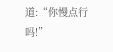道:“你慢点行吗!”